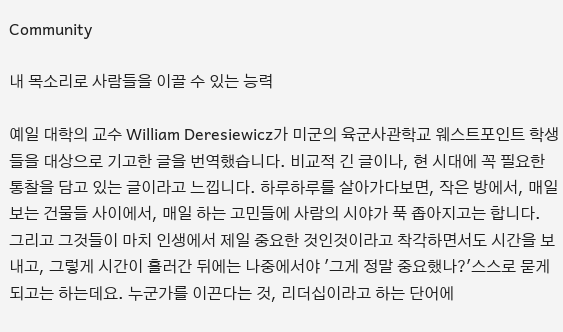Community

내 목소리로 사람들을 이끌 수 있는 능력

예일 대학의 교수 William Deresiewicz가 미군의 육군사관학교 웨스트포인트 학생들을 대상으로 기고한 글을 번역했습니다. 비교적 긴 글이나, 현 시대에 꼭 필요한 통찰을 담고 있는 글이라고 느낍니다. 하루하루를 살아가다보면, 작은 방에서, 매일 보는 건물들 사이에서, 매일 하는 고민들에 사람의 시야가 푹 좁아지고는 합니다. 그리고 그것들이 마치 인생에서 제일 중요한 것인것이라고 착각하면서도 시간을 보내고, 그렇게 시간이 흘러간 뒤에는 나중에서야 '그게 정말 중요했나?'스스로 묻게 되고는 하는데요. 누군가를 이끈다는 것, 리더십이라고 하는 단어에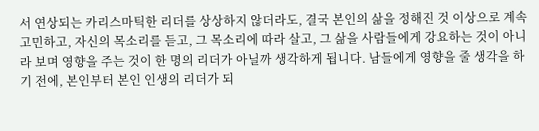서 연상되는 카리스마틱한 리더를 상상하지 않더라도, 결국 본인의 삶을 정해진 것 이상으로 계속 고민하고, 자신의 목소리를 듣고, 그 목소리에 따라 살고, 그 삶을 사람들에게 강요하는 것이 아니라 보며 영향을 주는 것이 한 명의 리더가 아닐까 생각하게 됩니다. 남들에게 영향을 줄 생각을 하기 전에, 본인부터 본인 인생의 리더가 되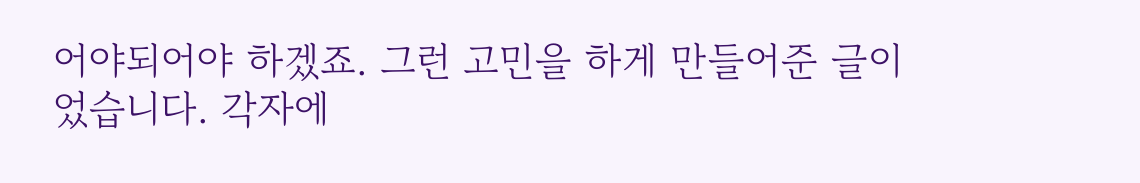어야되어야 하겠죠. 그런 고민을 하게 만들어준 글이었습니다. 각자에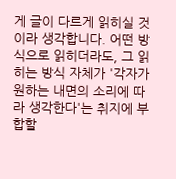게 글이 다르게 읽히실 것이라 생각합니다. 어떤 방식으로 읽히더라도, 그 읽히는 방식 자체가 '각자가 원하는 내면의 소리에 따라 생각한다'는 취지에 부합할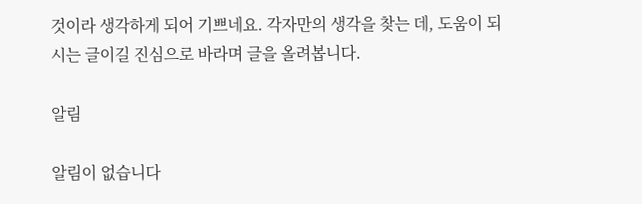것이라 생각하게 되어 기쁘네요. 각자만의 생각을 찾는 데, 도움이 되시는 글이길 진심으로 바라며 글을 올려봅니다.

알림

알림이 없습니다